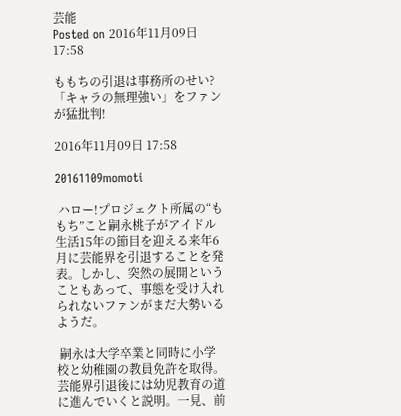芸能
Posted on 2016年11月09日 17:58

ももちの引退は事務所のせい?「キャラの無理強い」をファンが猛批判!

2016年11月09日 17:58

20161109momoti

 ハロー!プロジェクト所属の“ももち”こと嗣永桃子がアイドル生活15年の節目を迎える来年6月に芸能界を引退することを発表。しかし、突然の展開ということもあって、事態を受け入れられないファンがまだ大勢いるようだ。

 嗣永は大学卒業と同時に小学校と幼稚園の教員免許を取得。芸能界引退後には幼児教育の道に進んでいくと説明。一見、前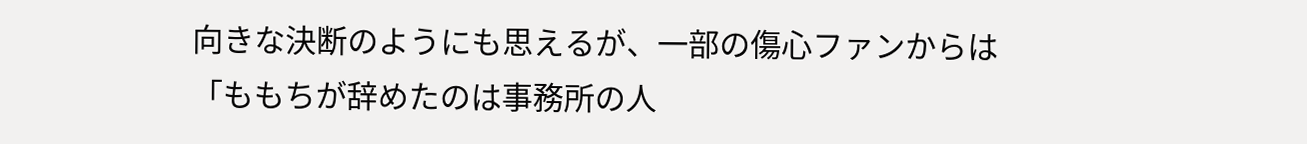向きな決断のようにも思えるが、一部の傷心ファンからは「ももちが辞めたのは事務所の人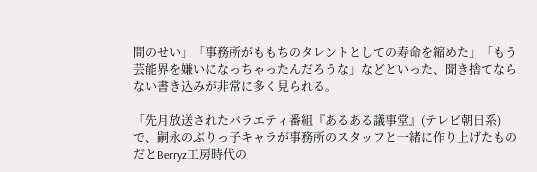間のせい」「事務所がももちのタレントとしての寿命を縮めた」「もう芸能界を嫌いになっちゃったんだろうな」などといった、聞き捨てならない書き込みが非常に多く見られる。

「先月放送されたバラエティ番組『あるある議事堂』(テレビ朝日系)で、嗣永のぶりっ子キャラが事務所のスタッフと一緒に作り上げたものだとBerryz工房時代の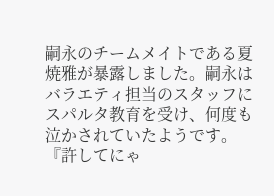嗣永のチームメイトである夏焼雅が暴露しました。嗣永はバラエティ担当のスタッフにスパルタ教育を受け、何度も泣かされていたようです。『許してにゃ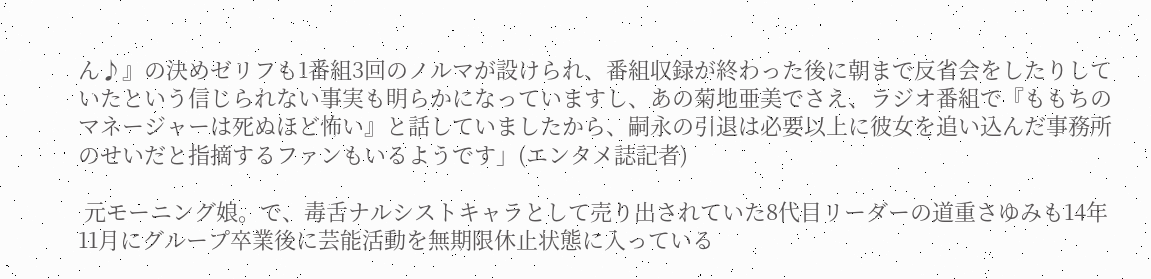ん♪』の決めゼリフも1番組3回のノルマが設けられ、番組収録が終わった後に朝まで反省会をしたりしていたという信じられない事実も明らかになっていますし、あの菊地亜美でさえ、ラジオ番組で『ももちのマネージャーは死ぬほど怖い』と話していましたから、嗣永の引退は必要以上に彼女を追い込んだ事務所のせいだと指摘するファンもいるようです」(エンタメ誌記者)

 元モーニング娘。で、毒舌ナルシストキャラとして売り出されていた8代目リーダーの道重さゆみも14年11月にグループ卒業後に芸能活動を無期限休止状態に入っている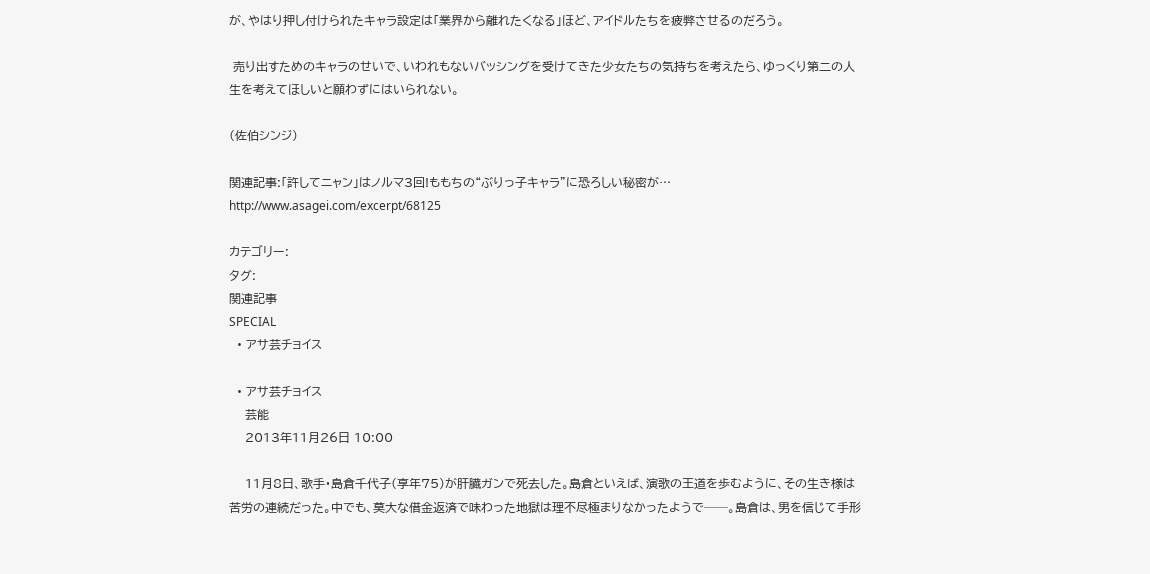が、やはり押し付けられたキャラ設定は「業界から離れたくなる」ほど、アイドルたちを疲弊させるのだろう。

 売り出すためのキャラのせいで、いわれもないバッシングを受けてきた少女たちの気持ちを考えたら、ゆっくり第二の人生を考えてほしいと願わずにはいられない。

(佐伯シンジ)

関連記事:「許してニャン」はノルマ3回!ももちの“ぶりっ子キャラ”に恐ろしい秘密が… http://www.asagei.com/excerpt/68125

カテゴリー:
タグ:
関連記事
SPECIAL
  • アサ芸チョイス

  • アサ芸チョイス
    芸能
    2013年11月26日 10:00

    11月8日、歌手・島倉千代子(享年75)が肝臓ガンで死去した。島倉といえば、演歌の王道を歩むように、その生き様は苦労の連続だった。中でも、莫大な借金返済で味わった地獄は理不尽極まりなかったようで──。島倉は、男を信じて手形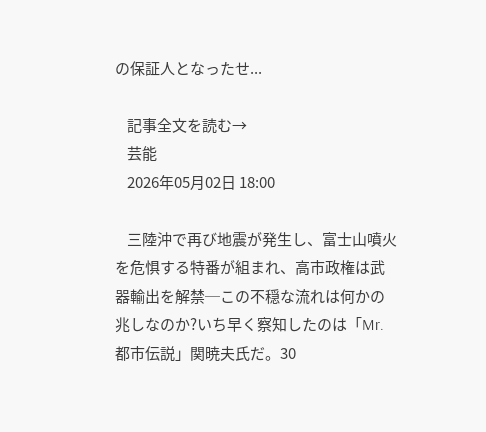の保証人となったせ...

    記事全文を読む→
    芸能
    2026年05月02日 18:00

    三陸沖で再び地震が発生し、富士山噴火を危惧する特番が組まれ、高市政権は武器輸出を解禁─この不穏な流れは何かの兆しなのか?いち早く察知したのは「Mr.都市伝説」関暁夫氏だ。30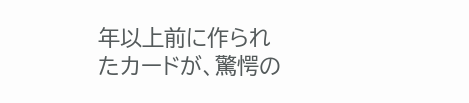年以上前に作られたカードが、驚愕の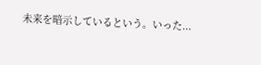未来を暗示しているという。いった...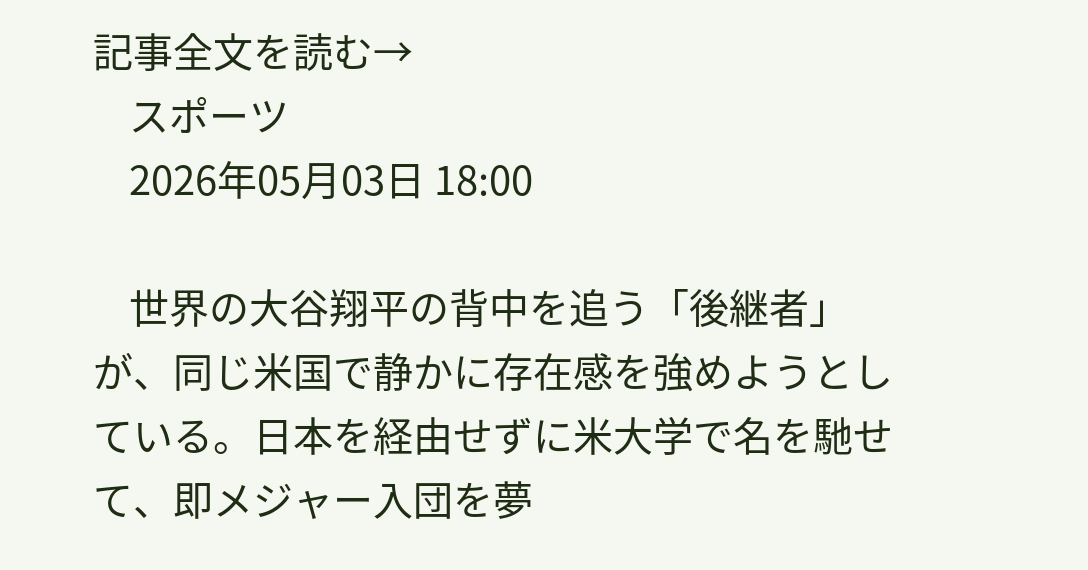記事全文を読む→
    スポーツ
    2026年05月03日 18:00

    世界の大谷翔平の背中を追う「後継者」が、同じ米国で静かに存在感を強めようとしている。日本を経由せずに米大学で名を馳せて、即メジャー入団を夢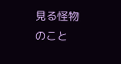見る怪物のこと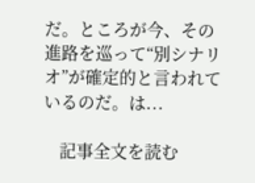だ。ところが今、その進路を巡って“別シナリオ”が確定的と言われているのだ。は...

    記事全文を読む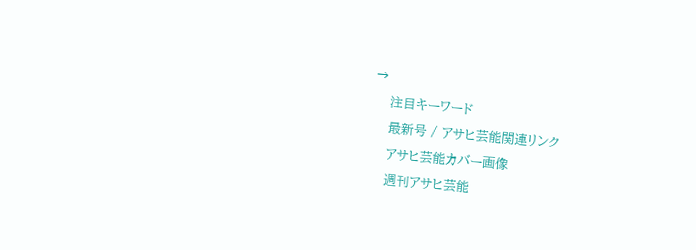→
    注目キーワード
    最新号 / アサヒ芸能関連リンク
    アサヒ芸能カバー画像
    週刊アサヒ芸能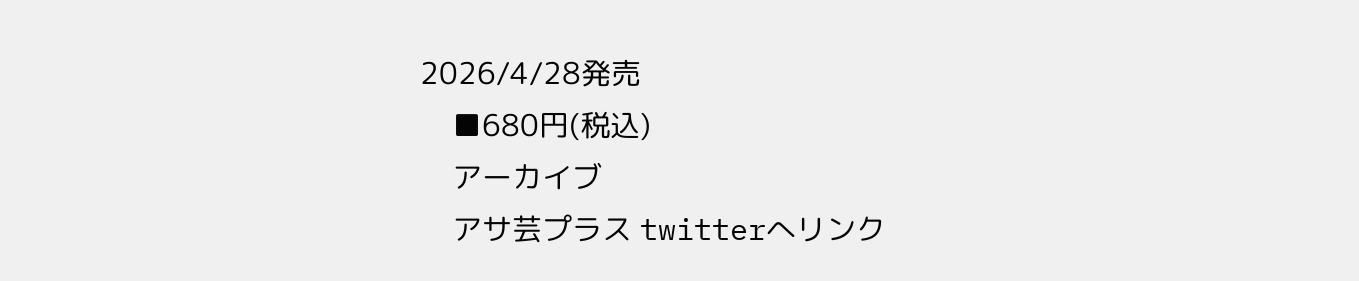2026/4/28発売
    ■680円(税込)
    アーカイブ
    アサ芸プラス twitterへリンク